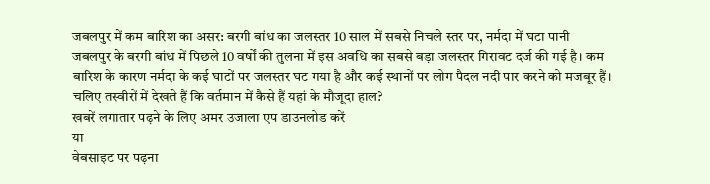जबलपुर में कम बारिश का असर: बरगी बांध का जलस्तर 10 साल में सबसे निचले स्तर पर, नर्मदा में घटा पानी
जबलपुर के बरगी बांध में पिछले 10 वर्षों की तुलना में इस अवधि का सबसे बड़ा जलस्तर गिरावट दर्ज की गई है। कम बारिश के कारण नर्मदा के कई घाटों पर जलस्तर घट गया है और कई स्थानों पर लोग पैदल नदी पार करने को मजबूर हैं। चलिए तस्वीरों में देखते हैं कि वर्तमान में कैसे हैं यहां के मौजूदा हाल?
खबरें लगातार पढ़ने के लिए अमर उजाला एप डाउनलोड करें
या
वेबसाइट पर पढ़ना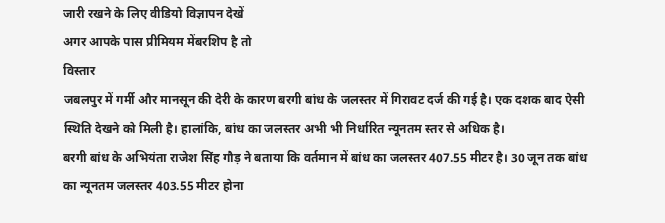जारी रखने के लिए वीडियो विज्ञापन देखें
अगर आपके पास प्रीमियम मेंबरशिप है तो
विस्तार
जबलपुर में गर्मी और मानसून की देरी के कारण बरगी बांध के जलस्तर में गिरावट दर्ज की गई है। एक दशक बाद ऐसी स्थिति देखने को मिली है। हालांकि, बांध का जलस्तर अभी भी निर्धारित न्यूनतम स्तर से अधिक है।
बरगी बांध के अभियंता राजेश सिंह गौड़ ने बताया कि वर्तमान में बांध का जलस्तर 407.55 मीटर है। 30 जून तक बांध का न्यूनतम जलस्तर 403.55 मीटर होना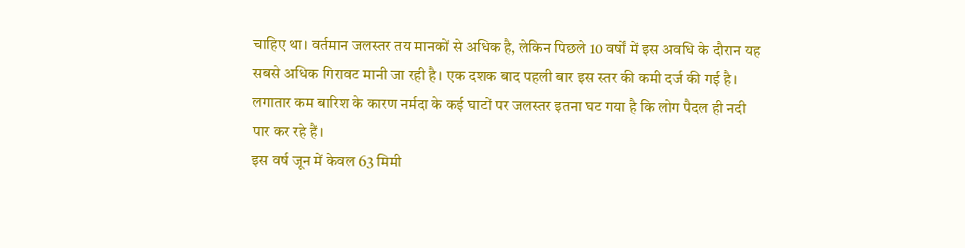चाहिए था। वर्तमान जलस्तर तय मानकों से अधिक है, लेकिन पिछले 10 वर्षों में इस अवधि के दौरान यह सबसे अधिक गिरावट मानी जा रही है। एक दशक बाद पहली बार इस स्तर की कमी दर्ज की गई है। लगातार कम बारिश के कारण नर्मदा के कई घाटों पर जलस्तर इतना घट गया है कि लोग पैदल ही नदी पार कर रहे हैं।
इस वर्ष जून में केवल 63 मिमी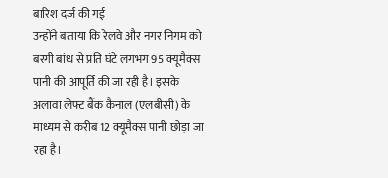बारिश दर्ज की गई
उन्होंने बताया कि रेलवे और नगर निगम को बरगी बांध से प्रति घंटे लगभग 95 क्यूमैक्स पानी की आपूर्ति की जा रही है। इसके अलावा लेफ्ट बैंक कैनाल (एलबीसी) के माध्यम से करीब 12 क्यूमैक्स पानी छोड़ा जा रहा है।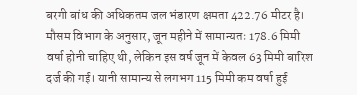बरगी बांध की अधिकतम जल भंडारण क्षमता 422.76 मीटर है। मौसम विभाग के अनुसार, जून महीने में सामान्यतः 178.6 मिमी वर्षा होनी चाहिए थी, लेकिन इस वर्ष जून में केवल 63 मिमी बारिश दर्ज की गई। यानी सामान्य से लगभग 115 मिमी कम वर्षा हुई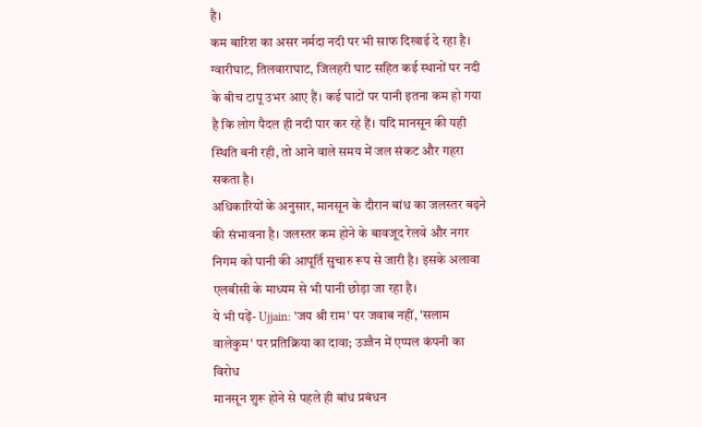है।
कम बारिश का असर नर्मदा नदी पर भी साफ दिखाई दे रहा है। ग्वारीघाट, तिलवाराघाट, जिलहरी घाट सहित कई स्थानों पर नदी के बीच टापू उभर आए हैं। कई घाटों पर पानी इतना कम हो गया है कि लोग पैदल ही नदी पार कर रहे हैं। यदि मानसून की यही स्थिति बनी रही, तो आने वाले समय में जल संकट और गहरा सकता है।
अधिकारियों के अनुसार, मानसून के दौरान बांध का जलस्तर बढ़ने की संभावना है। जलस्तर कम होने के बावजूद रेलवे और नगर निगम को पानी की आपूर्ति सुचारु रूप से जारी है। इसके अलावा एलबीसी के माध्यम से भी पानी छोड़ा जा रहा है।
ये भी पढ़ें- Ujjain: 'जय श्री राम' पर जवाब नहीं, 'सलाम वालेकुम' पर प्रतिक्रिया का दावा; उज्जैन में एप्पल कंपनी का विरोध
मानसून शुरू होने से पहले ही बांध प्रबंधन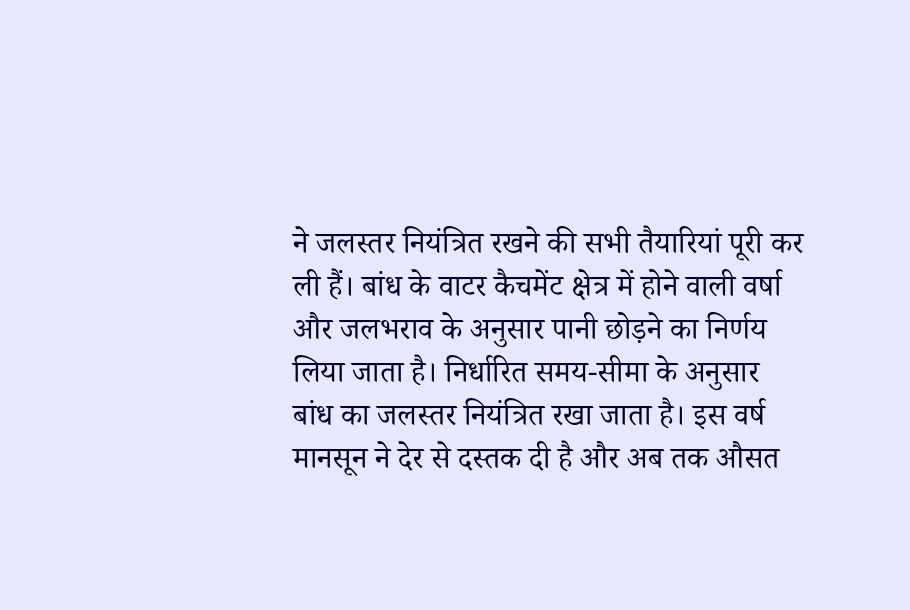ने जलस्तर नियंत्रित रखने की सभी तैयारियां पूरी कर ली हैं। बांध के वाटर कैचमेंट क्षेत्र में होने वाली वर्षा और जलभराव के अनुसार पानी छोड़ने का निर्णय लिया जाता है। निर्धारित समय-सीमा के अनुसार बांध का जलस्तर नियंत्रित रखा जाता है। इस वर्ष मानसून ने देर से दस्तक दी है और अब तक औसत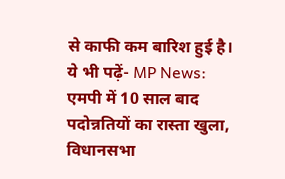से काफी कम बारिश हुई है।
ये भी पढ़ें- MP News: एमपी में 10 साल बाद पदोन्नतियों का रास्ता खुला, विधानसभा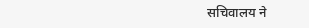सचिवालय ने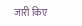जारी किए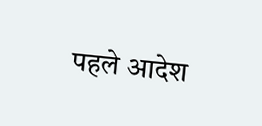पहले आदेश